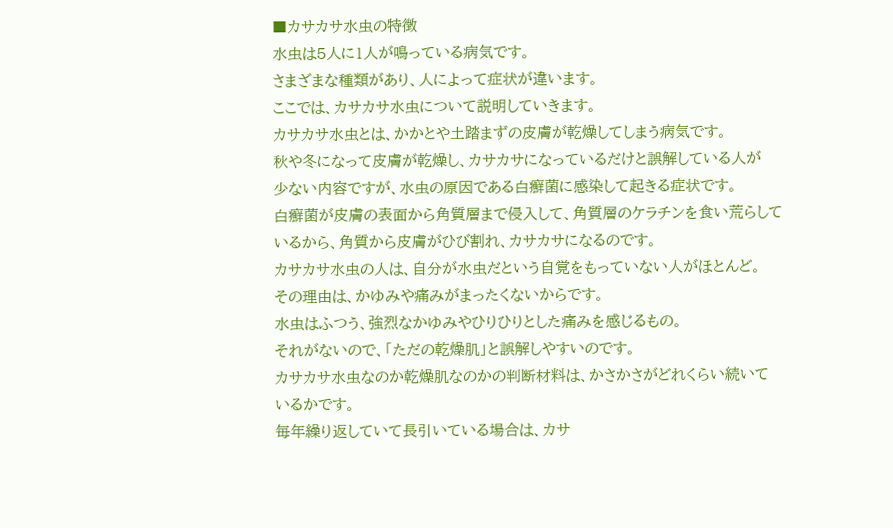■カサカサ水虫の特徴
水虫は5人に1人が鳴っている病気です。
さまざまな種類があり、人によって症状が違います。
ここでは、カサカサ水虫について説明していきます。
カサカサ水虫とは、かかとや土踏まずの皮膚が乾燥してしまう病気です。
秋や冬になって皮膚が乾燥し、カサカサになっているだけと誤解している人が
少ない内容ですが、水虫の原因である白癬菌に感染して起きる症状です。
白癬菌が皮膚の表面から角質層まで侵入して、角質層のケラチンを食い荒らして
いるから、角質から皮膚がひび割れ、カサカサになるのです。
カサカサ水虫の人は、自分が水虫だという自覚をもっていない人がほとんど。
その理由は、かゆみや痛みがまったくないからです。
水虫はふつう、強烈なかゆみやひりひりとした痛みを感じるもの。
それがないので、「ただの乾燥肌」と誤解しやすいのです。
カサカサ水虫なのか乾燥肌なのかの判断材料は、かさかさがどれくらい続いて
いるかです。
毎年繰り返していて長引いている場合は、カサ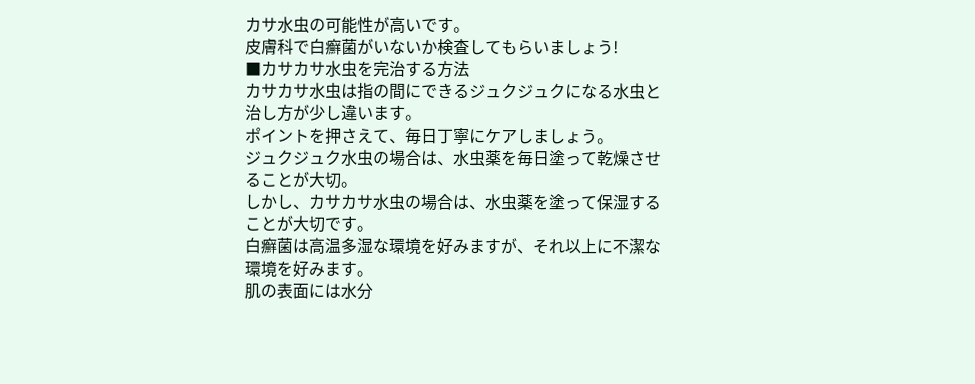カサ水虫の可能性が高いです。
皮膚科で白癬菌がいないか検査してもらいましょう!
■カサカサ水虫を完治する方法
カサカサ水虫は指の間にできるジュクジュクになる水虫と治し方が少し違います。
ポイントを押さえて、毎日丁寧にケアしましょう。
ジュクジュク水虫の場合は、水虫薬を毎日塗って乾燥させることが大切。
しかし、カサカサ水虫の場合は、水虫薬を塗って保湿することが大切です。
白癬菌は高温多湿な環境を好みますが、それ以上に不潔な環境を好みます。
肌の表面には水分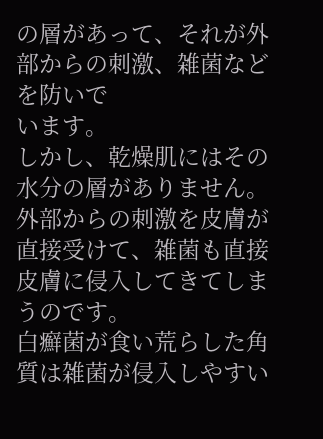の層があって、それが外部からの刺激、雑菌などを防いで
います。
しかし、乾燥肌にはその水分の層がありません。
外部からの刺激を皮膚が直接受けて、雑菌も直接皮膚に侵入してきてしまうのです。
白癬菌が食い荒らした角質は雑菌が侵入しやすい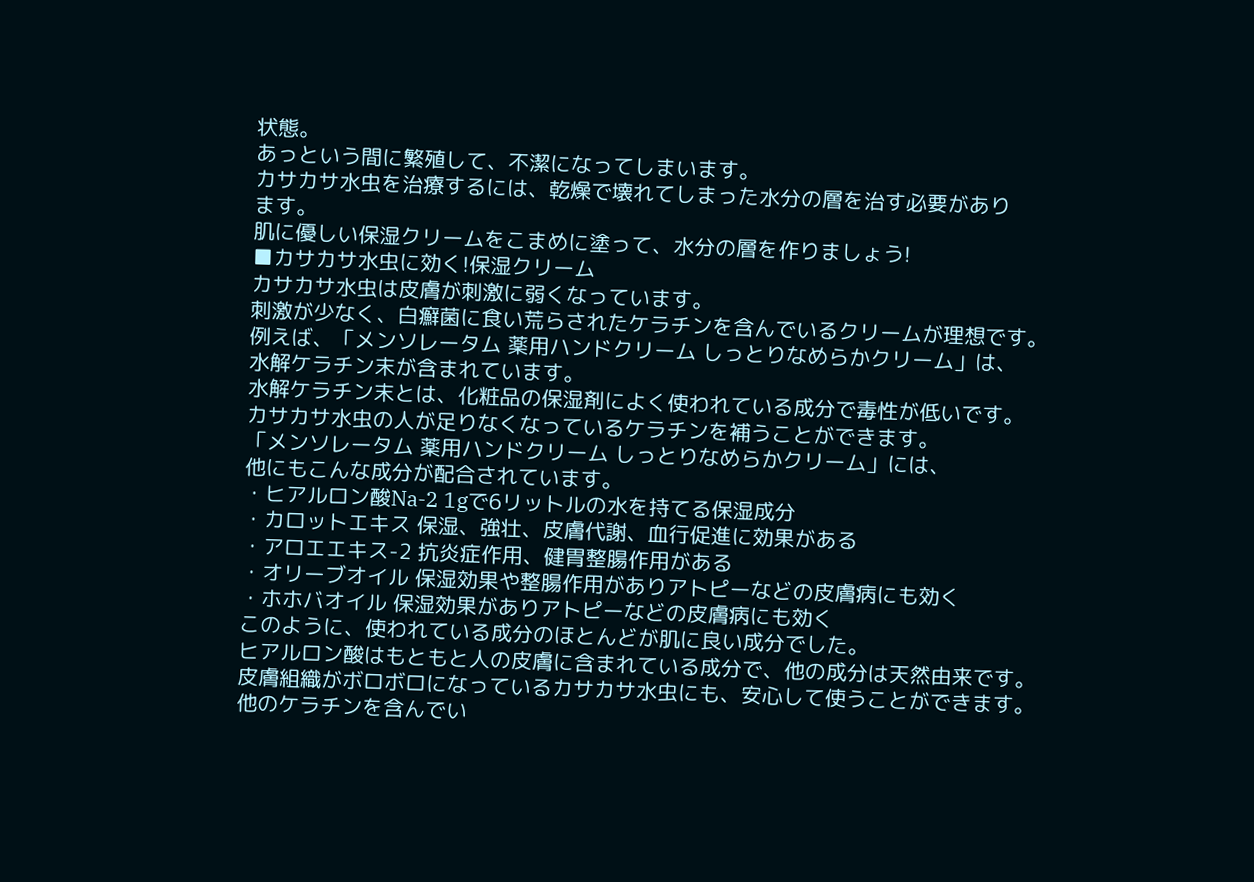状態。
あっという間に繁殖して、不潔になってしまいます。
カサカサ水虫を治療するには、乾燥で壊れてしまった水分の層を治す必要があり
ます。
肌に優しい保湿クリームをこまめに塗って、水分の層を作りましょう!
■カサカサ水虫に効く!保湿クリーム
カサカサ水虫は皮膚が刺激に弱くなっています。
刺激が少なく、白癬菌に食い荒らされたケラチンを含んでいるクリームが理想です。
例えば、「メンソレータム 薬用ハンドクリーム しっとりなめらかクリーム」は、
水解ケラチン末が含まれています。
水解ケラチン末とは、化粧品の保湿剤によく使われている成分で毒性が低いです。
カサカサ水虫の人が足りなくなっているケラチンを補うことができます。
「メンソレータム 薬用ハンドクリーム しっとりなめらかクリーム」には、
他にもこんな成分が配合されています。
・ヒアルロン酸Na-2 1gで6リットルの水を持てる保湿成分
・カロットエキス 保湿、強壮、皮膚代謝、血行促進に効果がある
・アロエエキス-2 抗炎症作用、健胃整腸作用がある
・オリーブオイル 保湿効果や整腸作用がありアトピーなどの皮膚病にも効く
・ホホバオイル 保湿効果がありアトピーなどの皮膚病にも効く
このように、使われている成分のほとんどが肌に良い成分でした。
ヒアルロン酸はもともと人の皮膚に含まれている成分で、他の成分は天然由来です。
皮膚組織がボロボロになっているカサカサ水虫にも、安心して使うことができます。
他のケラチンを含んでい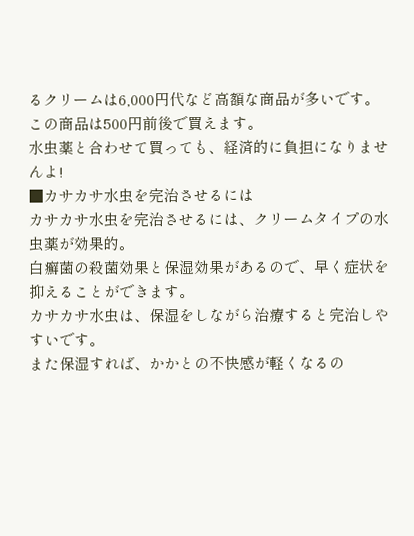るクリームは6,000円代など高額な商品が多いです。
この商品は500円前後で買えます。
水虫薬と合わせて買っても、経済的に負担になりませんよ!
■カサカサ水虫を完治させるには
カサカサ水虫を完治させるには、クリームタイプの水虫薬が効果的。
白癬菌の殺菌効果と保湿効果があるので、早く症状を抑えることができます。
カサカサ水虫は、保湿をしながら治療すると完治しやすいです。
また保湿すれば、かかとの不快感が軽くなるの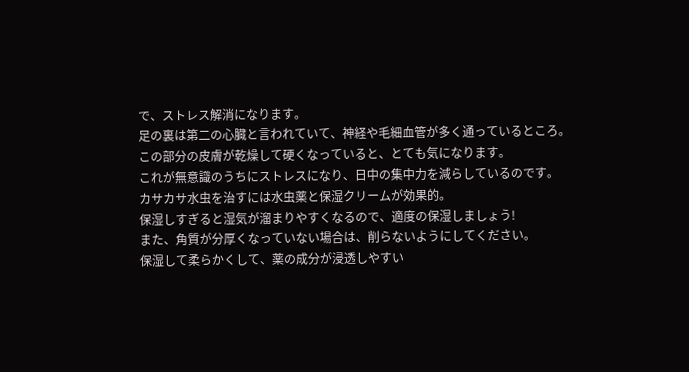で、ストレス解消になります。
足の裏は第二の心臓と言われていて、神経や毛細血管が多く通っているところ。
この部分の皮膚が乾燥して硬くなっていると、とても気になります。
これが無意識のうちにストレスになり、日中の集中力を減らしているのです。
カサカサ水虫を治すには水虫薬と保湿クリームが効果的。
保湿しすぎると湿気が溜まりやすくなるので、適度の保湿しましょう!
また、角質が分厚くなっていない場合は、削らないようにしてください。
保湿して柔らかくして、薬の成分が浸透しやすい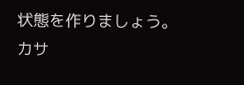状態を作りましょう。
カサ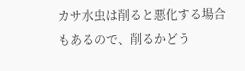カサ水虫は削ると悪化する場合もあるので、削るかどう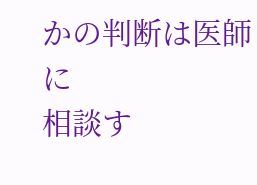かの判断は医師に
相談す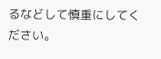るなどして慎重にしてください。